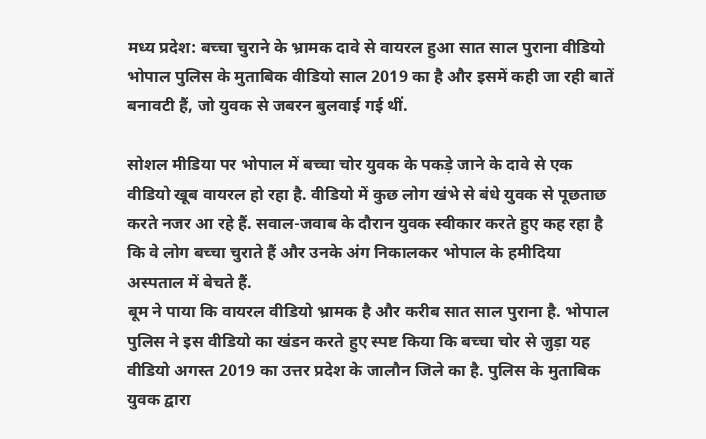मध्य प्रदेश: बच्चा चुराने के भ्रामक दावे से वायरल हुआ सात साल पुराना वीडियो
भोपाल पुलिस के मुताबिक वीडियो साल 2019 का है और इसमें कही जा रही बातें बनावटी हैं, जो युवक से जबरन बुलवाई गई थीं.

सोशल मीडिया पर भोपाल में बच्चा चोर युवक के पकड़े जाने के दावे से एक वीडियो खूब वायरल हो रहा है. वीडियो में कुछ लोग खंभे से बंधे युवक से पूछताछ करते नजर आ रहे हैं. सवाल-जवाब के दौरान युवक स्वीकार करते हुए कह रहा है कि वे लोग बच्चा चुराते हैं और उनके अंग निकालकर भोपाल के हमीदिया अस्पताल में बेचते हैं.
बूम ने पाया कि वायरल वीडियो भ्रामक है और करीब सात साल पुराना है. भोपाल पुलिस ने इस वीडियो का खंडन करते हुए स्पष्ट किया कि बच्चा चोर से जुड़ा यह वीडियो अगस्त 2019 का उत्तर प्रदेश के जालौन जिले का है. पुलिस के मुताबिक युवक द्वारा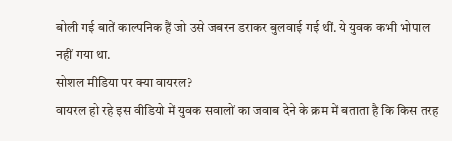बोली गई बातें काल्पनिक हैं जो उसे जबरन डराकर बुलवाई गई थीं. ये युवक कभी भोपाल नहीं गया था.
सोशल मीडिया पर क्या वायरल?
वायरल हो रहे इस वीडियो में युवक सवालों का जवाब देने के क्रम में बताता है कि किस तरह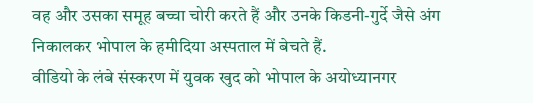वह और उसका समूह बच्चा चोरी करते हैं और उनके किडनी-गुर्दे जैसे अंग निकालकर भोपाल के हमीदिया अस्पताल में बेचते हैं.
वीडियो के लंबे संस्करण में युवक खुद को भोपाल के अयोध्यानगर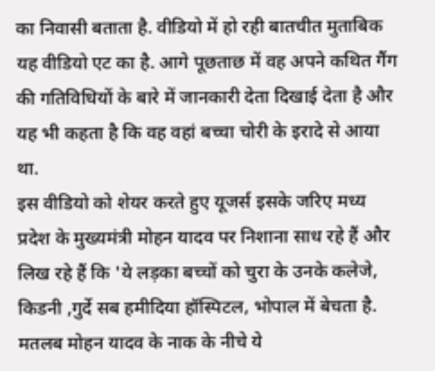का निवासी बताता है. वीडियो में हो रही बातचीत मुताबिक यह वीडियो एट का है. आगे पूछताछ में वह अपने कथित गैंग की गतिविधियों के बारे में जानकारी देता दिखाई देता है और यह भी कहता है कि वह वहां बच्चा चोरी के इरादे से आया था.
इस वीडियो को शेयर करते हुए यूजर्स इसके जरिए मध्य प्रदेश के मुख्यमंत्री मोहन यादव पर निशाना साध रहे हैं और लिख रहे हैं कि 'ये लड़का बच्चों को चुरा के उनके कलेजे, किडनी ,गुर्दे सब हमीदिया हॉस्पिटल, भोपाल में बेचता है. मतलब मोहन यादव के नाक के नीचे ये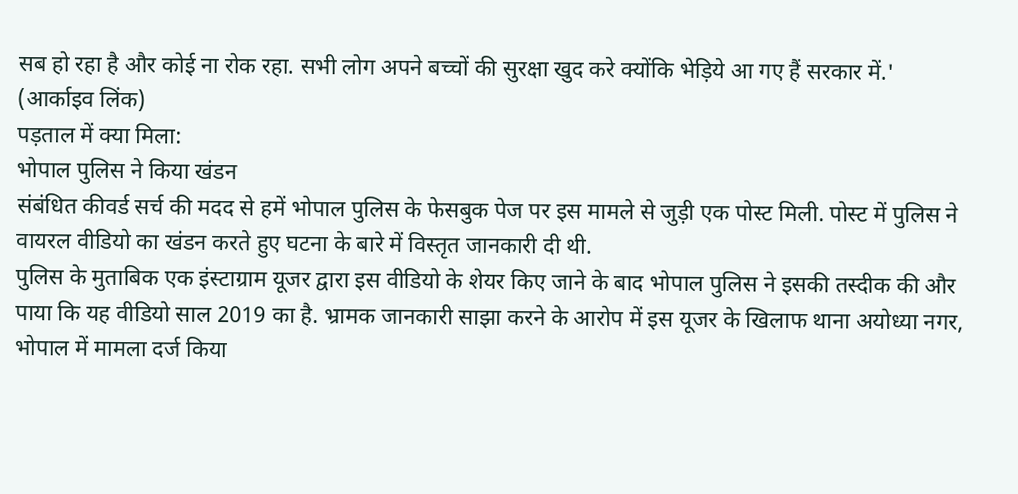सब हो रहा है और कोई ना रोक रहा. सभी लोग अपने बच्चों की सुरक्षा खुद करे क्योंकि भेड़िये आ गए हैं सरकार में.' (आर्काइव लिंक)
पड़ताल में क्या मिला:
भोपाल पुलिस ने किया खंडन
संबंधित कीवर्ड सर्च की मदद से हमें भोपाल पुलिस के फेसबुक पेज पर इस मामले से जुड़ी एक पोस्ट मिली. पोस्ट में पुलिस ने वायरल वीडियो का खंडन करते हुए घटना के बारे में विस्तृत जानकारी दी थी.
पुलिस के मुताबिक एक इंस्टाग्राम यूजर द्वारा इस वीडियो के शेयर किए जाने के बाद भोपाल पुलिस ने इसकी तस्दीक की और पाया कि यह वीडियो साल 2019 का है. भ्रामक जानकारी साझा करने के आरोप में इस यूजर के खिलाफ थाना अयोध्या नगर, भोपाल में मामला दर्ज किया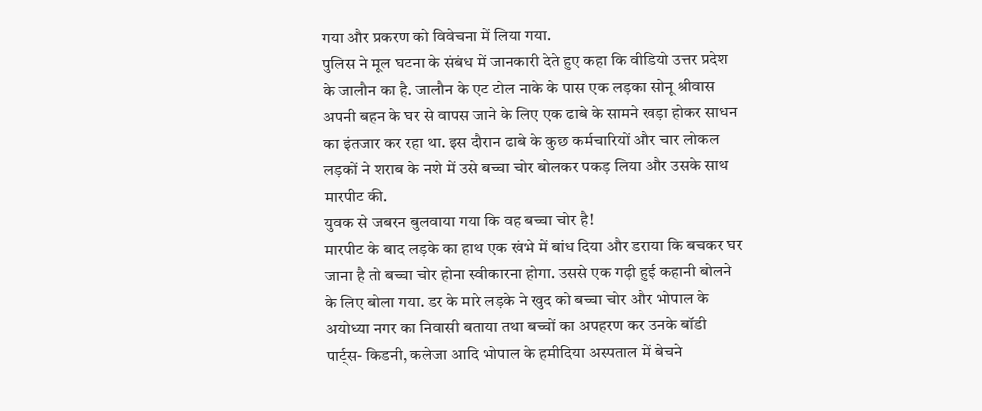गया और प्रकरण को विवेचना में लिया गया.
पुलिस ने मूल घटना के संबंध में जानकारी देते हुए कहा कि वीडियो उत्तर प्रदेश के जालौन का है. जालौन के एट टोल नाके के पास एक लड़का सोनू श्रीवास अपनी बहन के घर से वापस जाने के लिए एक ढाबे के सामने खड़ा होकर साधन का इंतजार कर रहा था. इस दौरान ढाबे के कुछ कर्मचारियों और चार लोकल लड़कों ने शराब के नशे में उसे बच्चा चोर बोलकर पकड़ लिया और उसके साथ मारपीट की.
युवक से जबरन बुलवाया गया कि वह बच्चा चोर है!
मारपीट के बाद लड़के का हाथ एक खंभे में बांध दिया और डराया कि बचकर घर जाना है तो बच्चा चोर होना स्वीकारना होगा. उससे एक गढ़ी हुई कहानी बोलने के लिए बोला गया. डर के मारे लड़के ने खुद को बच्चा चोर और भोपाल के अयोध्या नगर का निवासी बताया तथा बच्चों का अपहरण कर उनके बॉडी पार्ट्स- किडनी, कलेजा आदि भोपाल के हमीदिया अस्पताल में बेचने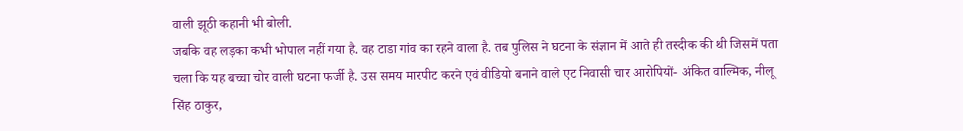वाली झूठी कहानी भी बोली.
जबकि वह लड़का कभी भोपाल नहीं गया है. वह टाडा गांव का रहने वाला है. तब पुलिस ने घटना के संज्ञान में आते ही तस्दीक की थी जिसमें पता चला कि यह बच्चा चोर वाली घटना फर्जी है. उस समय मारपीट करने एवं वीडियो बनाने वाले एट निवासी चार आरोपियों- अंकित वाल्मिक, नीलू सिंह ठाकुर,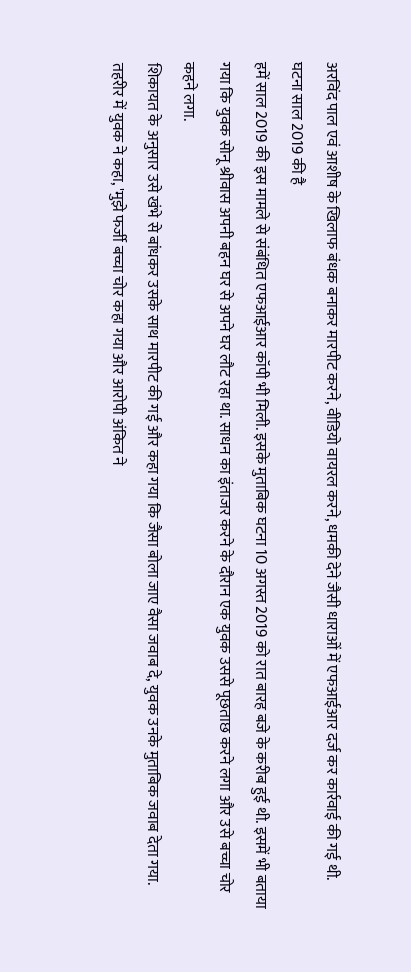अरविंद पाल एवं आशीष के खिलाफ बंधक बनाकर मारपीट करने, वीडियो वायरल करने, धमकी देने जैसी धाराओं में एफआईआर दर्ज कर कार्रवाई की गई थी.
घटना साल 2019 की है
हमें साल 2019 की इस मामले से संबंधित एफआईआर कॉपी भी मिली. इसके मुताबिक घटना 10 अगस्त 2019 को रात बारह बजे के करीब हुई थी. इसमें भी बताया गया कि युवक सोनू श्रीवास अपनी बहन घर से अपने घर लौट रहा था. साधन का इंताजर करने के दौरान एक युवक उससे पूछताछ करने लगा और उसे बच्चा चोर कहने लगा.
शिकायत के अनुसार उसे खंभे से बांधकर उसके साथ मारपीट की गई और कहा गया कि जैसा बोला जाए वैसा जवाब दे, युवक उनके मुताबिक जवाब देता गया. तहरीर में युवक ने कहा, 'मुझे फर्जी बच्चा चोर कहा गया और आरोपी अंकित ने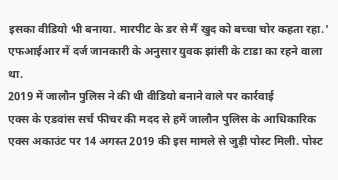इसका वीडियो भी बनाया. मारपीट के डर से मैं खुद को बच्चा चोर कहता रहा.' एफआईआर में दर्ज जानकारी के अनुसार युवक झांसी के टाडा का रहने वाला था.
2019 में जालौन पुलिस ने की थी वीडियो बनाने वाले पर कार्रवाई
एक्स के एडवांस सर्च फीचर की मदद से हमें जालौन पुलिस के आधिकारिक एक्स अकाउंट पर 14 अगस्त 2019 की इस मामले से जुड़ी पोस्ट मिली. पोस्ट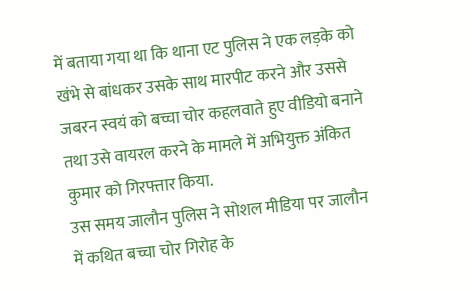में बताया गया था कि थाना एट पुलिस ने एक लड़के को खंभे से बांधकर उसके साथ मारपीट करने और उससे जबरन स्वयं को बच्चा चोर कहलवाते हुए वीडियो बनाने तथा उसे वायरल करने के मामले में अभियुक्त अंकित कुमार को गिरफ्तार किया.
उस समय जालौन पुलिस ने सोशल मीडिया पर जालौन में कथित बच्चा चोर गिरोह के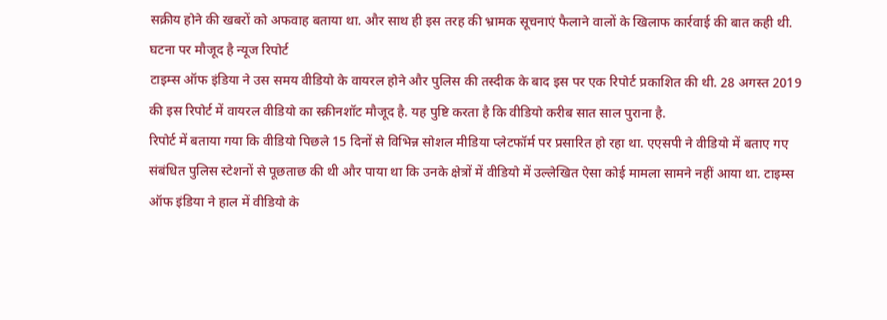सक्रीय होने की खबरों को अफवाह बताया था. और साथ ही इस तरह की भ्रामक सूचनाएं फैलाने वालों के खिलाफ कार्रवाई की बात कही थी.
घटना पर मौजूद है न्यूज रिपोर्ट
टाइम्स ऑफ इंडिया ने उस समय वीडियो के वायरल होने और पुलिस की तस्दीक के बाद इस पर एक रिपोर्ट प्रकाशित की थी. 28 अगस्त 2019 की इस रिपोर्ट में वायरल वीडियो का स्क्रीनशॉट मौजूद है. यह पुष्टि करता है कि वीडियो करीब सात साल पुराना है.
रिपोर्ट में बताया गया कि वीडियो पिछले 15 दिनों से विभिन्न सोशल मीडिया प्लेटफॉर्म पर प्रसारित हो रहा था. एएसपी ने वीडियो में बताए गए संबंधित पुलिस स्टेशनों से पूछताछ की थी और पाया था कि उनके क्षेत्रों में वीडियो में उल्लेखित ऐसा कोई मामला सामने नहीं आया था. टाइम्स ऑफ इंडिया ने हाल में वीडियो के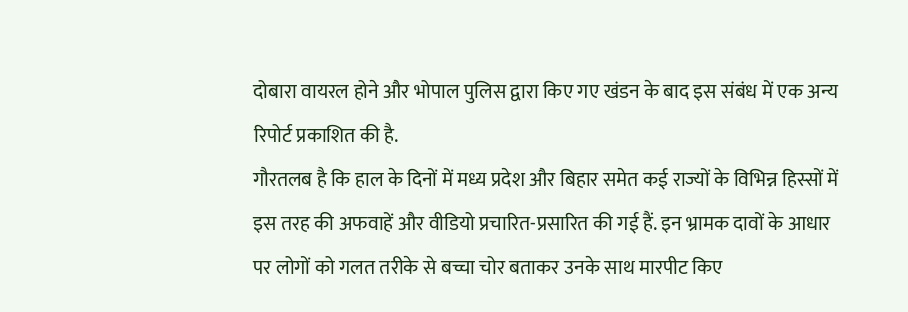दोबारा वायरल होने और भोपाल पुलिस द्वारा किए गए खंडन के बाद इस संबंध में एक अन्य रिपोर्ट प्रकाशित की है.
गौरतलब है कि हाल के दिनों में मध्य प्रदेश और बिहार समेत कई राज्यों के विभिन्न हिस्सों में इस तरह की अफवाहें और वीडियो प्रचारित-प्रसारित की गई हैं. इन भ्रामक दावों के आधार पर लोगों को गलत तरीके से बच्चा चोर बताकर उनके साथ मारपीट किए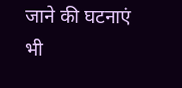जाने की घटनाएं भी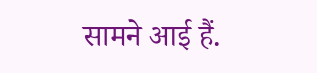सामने आई हैं.